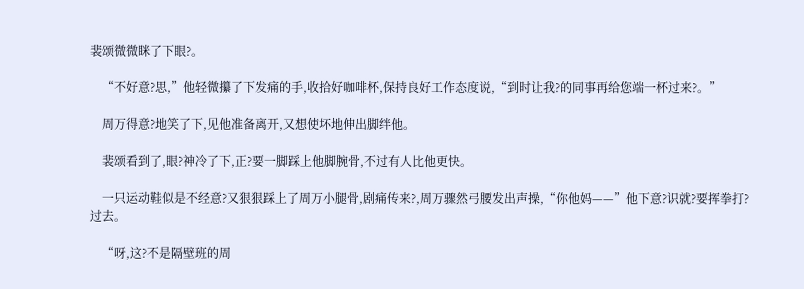裴颂微微眯了下眼?。

    “不好意?思,”他轻微攥了下发痛的手,收拾好咖啡杯,保持良好工作态度说,“到时让我?的同事再给您端一杯过来?。”

    周万得意?地笑了下,见他准备离开,又想使坏地伸出脚绊他。

    裴颂看到了,眼?神冷了下,正?要一脚踩上他脚腕骨,不过有人比他更快。

    一只运动鞋似是不经意?又狠狠踩上了周万小腿骨,剧痛传来?,周万骤然弓腰发出声操,“你他妈——”他下意?识就?要挥拳打?过去。

    “呀,这?不是隔壁班的周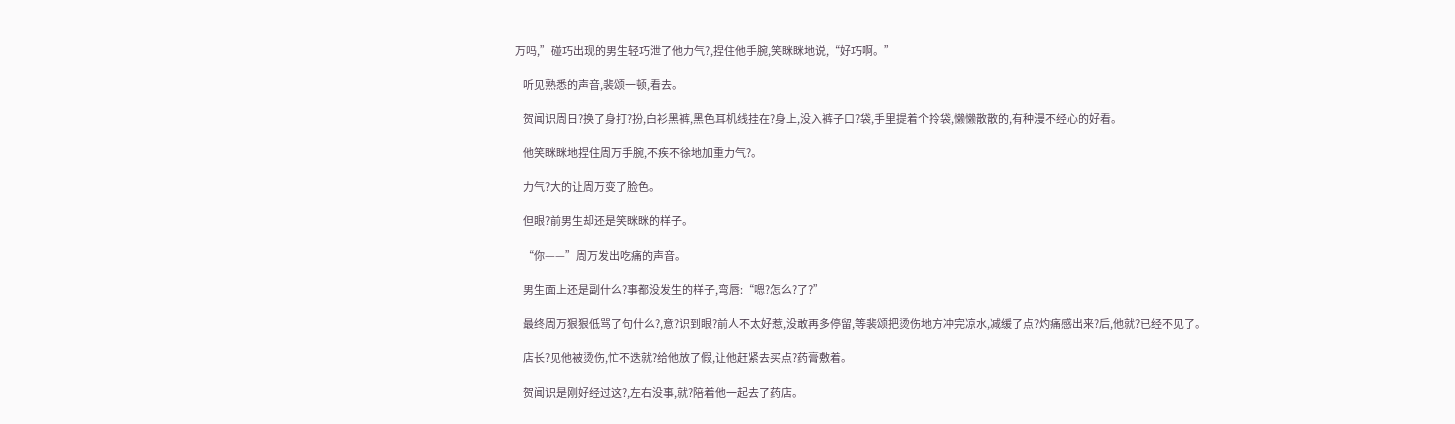万吗,”碰巧出现的男生轻巧泄了他力气?,捏住他手腕,笑眯眯地说,“好巧啊。”

    听见熟悉的声音,裴颂一顿,看去。

    贺闻识周日?换了身打?扮,白衫黑裤,黑色耳机线挂在?身上,没入裤子口?袋,手里提着个拎袋,懒懒散散的,有种漫不经心的好看。

    他笑眯眯地捏住周万手腕,不疾不徐地加重力气?。

    力气?大的让周万变了脸色。

    但眼?前男生却还是笑眯眯的样子。

    “你——”周万发出吃痛的声音。

    男生面上还是副什么?事都没发生的样子,弯唇:“嗯?怎么?了?”

    最终周万狠狠低骂了句什么?,意?识到眼?前人不太好惹,没敢再多停留,等裴颂把烫伤地方冲完凉水,减缓了点?灼痛感出来?后,他就?已经不见了。

    店长?见他被烫伤,忙不迭就?给他放了假,让他赶紧去买点?药膏敷着。

    贺闻识是刚好经过这?,左右没事,就?陪着他一起去了药店。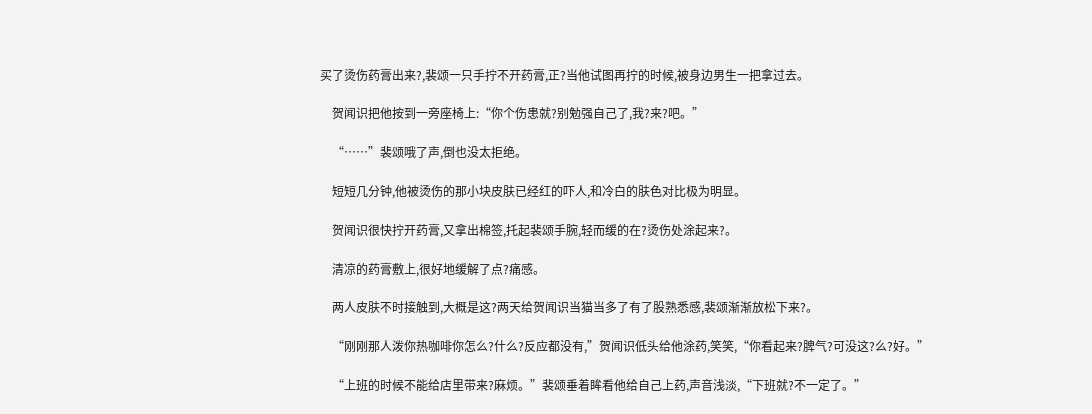买了烫伤药膏出来?,裴颂一只手拧不开药膏,正?当他试图再拧的时候,被身边男生一把拿过去。

    贺闻识把他按到一旁座椅上:“你个伤患就?别勉强自己了,我?来?吧。”

    “……”裴颂哦了声,倒也没太拒绝。

    短短几分钟,他被烫伤的那小块皮肤已经红的吓人,和冷白的肤色对比极为明显。

    贺闻识很快拧开药膏,又拿出棉签,托起裴颂手腕,轻而缓的在?烫伤处涂起来?。

    清凉的药膏敷上,很好地缓解了点?痛感。

    两人皮肤不时接触到,大概是这?两天给贺闻识当猫当多了有了股熟悉感,裴颂渐渐放松下来?。

    “刚刚那人泼你热咖啡你怎么?什么?反应都没有,”贺闻识低头给他涂药,笑笑,“你看起来?脾气?可没这?么?好。”

    “上班的时候不能给店里带来?麻烦。”裴颂垂着眸看他给自己上药,声音浅淡,“下班就?不一定了。”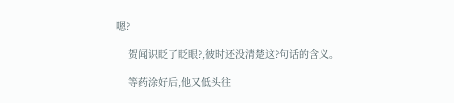嗯?

    贺闻识眨了眨眼?,彼时还没清楚这?句话的含义。

    等药涂好后,他又低头往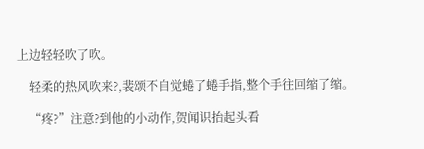上边轻轻吹了吹。

    轻柔的热风吹来?,裴颂不自觉蜷了蜷手指,整个手往回缩了缩。

    “疼?”注意?到他的小动作,贺闻识抬起头看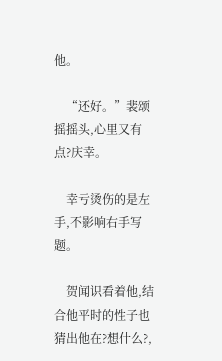他。

    “还好。”裴颂摇摇头,心里又有点?庆幸。

    幸亏烫伤的是左手,不影响右手写题。

    贺闻识看着他,结合他平时的性子也猜出他在?想什么?,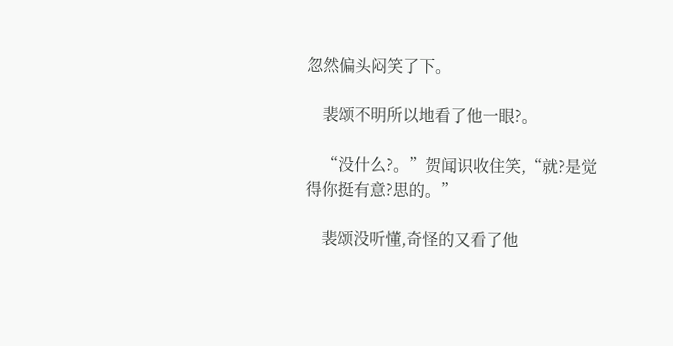忽然偏头闷笑了下。

    裴颂不明所以地看了他一眼?。

    “没什么?。”贺闻识收住笑,“就?是觉得你挺有意?思的。”

    裴颂没听懂,奇怪的又看了他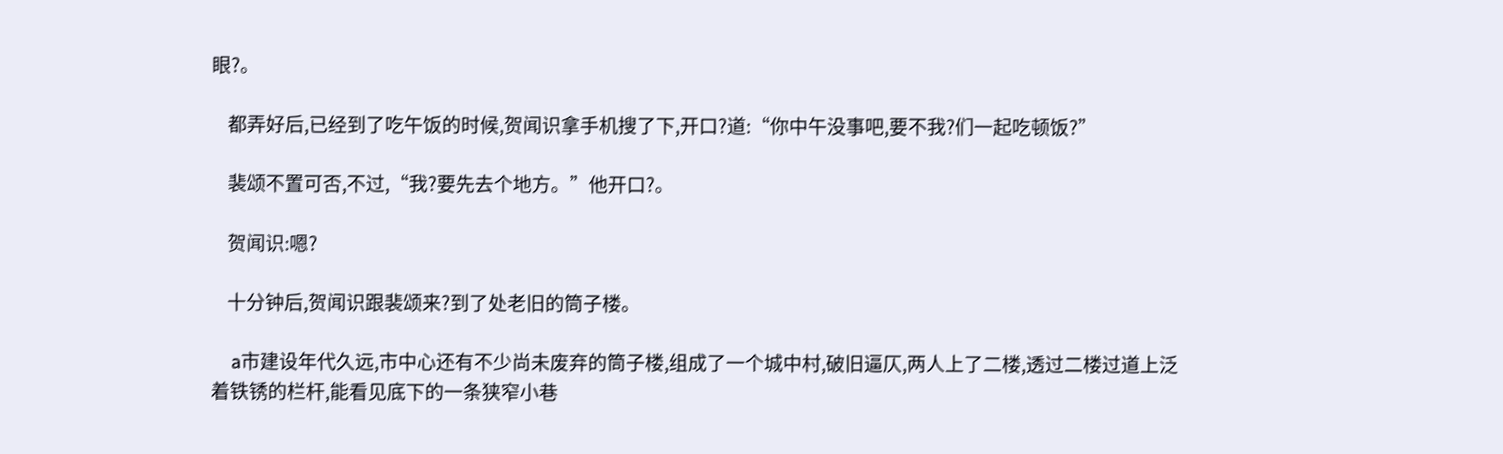眼?。

    都弄好后,已经到了吃午饭的时候,贺闻识拿手机搜了下,开口?道:“你中午没事吧,要不我?们一起吃顿饭?”

    裴颂不置可否,不过,“我?要先去个地方。”他开口?。

    贺闻识:嗯?

    十分钟后,贺闻识跟裴颂来?到了处老旧的筒子楼。

    a市建设年代久远,市中心还有不少尚未废弃的筒子楼,组成了一个城中村,破旧逼仄,两人上了二楼,透过二楼过道上泛着铁锈的栏杆,能看见底下的一条狭窄小巷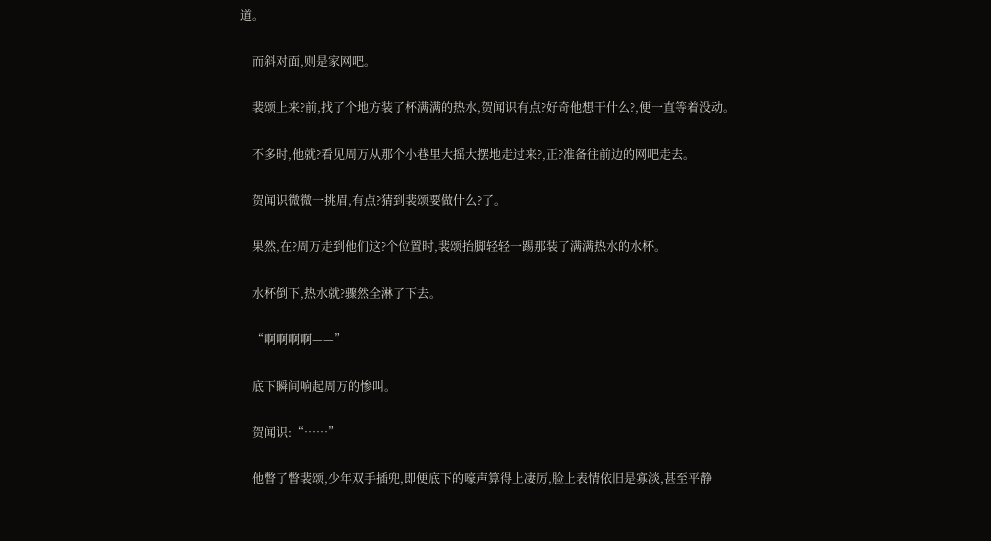道。

    而斜对面,则是家网吧。

    裴颂上来?前,找了个地方装了杯满满的热水,贺闻识有点?好奇他想干什么?,便一直等着没动。

    不多时,他就?看见周万从那个小巷里大摇大摆地走过来?,正?准备往前边的网吧走去。

    贺闻识微微一挑眉,有点?猜到裴颂要做什么?了。

    果然,在?周万走到他们这?个位置时,裴颂抬脚轻轻一踢那装了满满热水的水杯。

    水杯倒下,热水就?骤然全淋了下去。

    “啊啊啊啊——”

    底下瞬间响起周万的惨叫。

    贺闻识:“……”

    他瞥了瞥裴颂,少年双手插兜,即便底下的嚎声算得上凄厉,脸上表情依旧是寡淡,甚至平静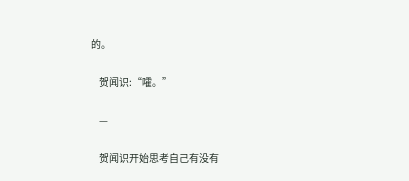的。

    贺闻识:“嚯。”

    —

    贺闻识开始思考自己有没有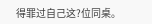得罪过自己这?位同桌。